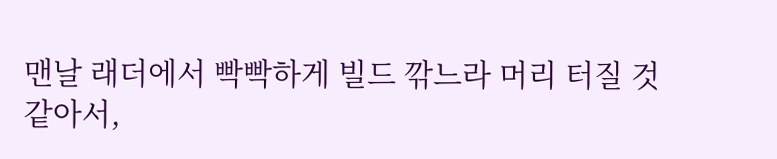맨날 래더에서 빡빡하게 빌드 깎느라 머리 터질 것 같아서,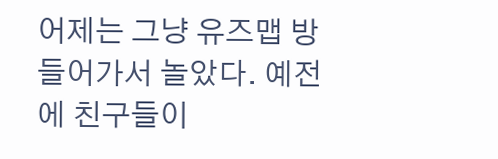어제는 그냥 유즈맵 방 들어가서 놀았다. 예전에 친구들이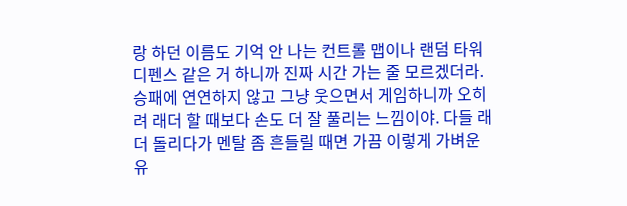랑 하던 이름도 기억 안 나는 컨트롤 맵이나 랜덤 타워 디펜스 같은 거 하니까 진짜 시간 가는 줄 모르겠더라. 승패에 연연하지 않고 그냥 웃으면서 게임하니까 오히려 래더 할 때보다 손도 더 잘 풀리는 느낌이야. 다들 래더 돌리다가 멘탈 좀 흔들릴 때면 가끔 이렇게 가벼운 유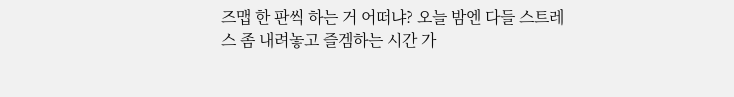즈맵 한 판씩 하는 거 어떠냐? 오늘 밤엔 다들 스트레스 좀 내려놓고 즐겜하는 시간 가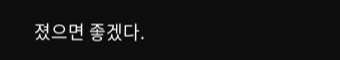졌으면 좋겠다.